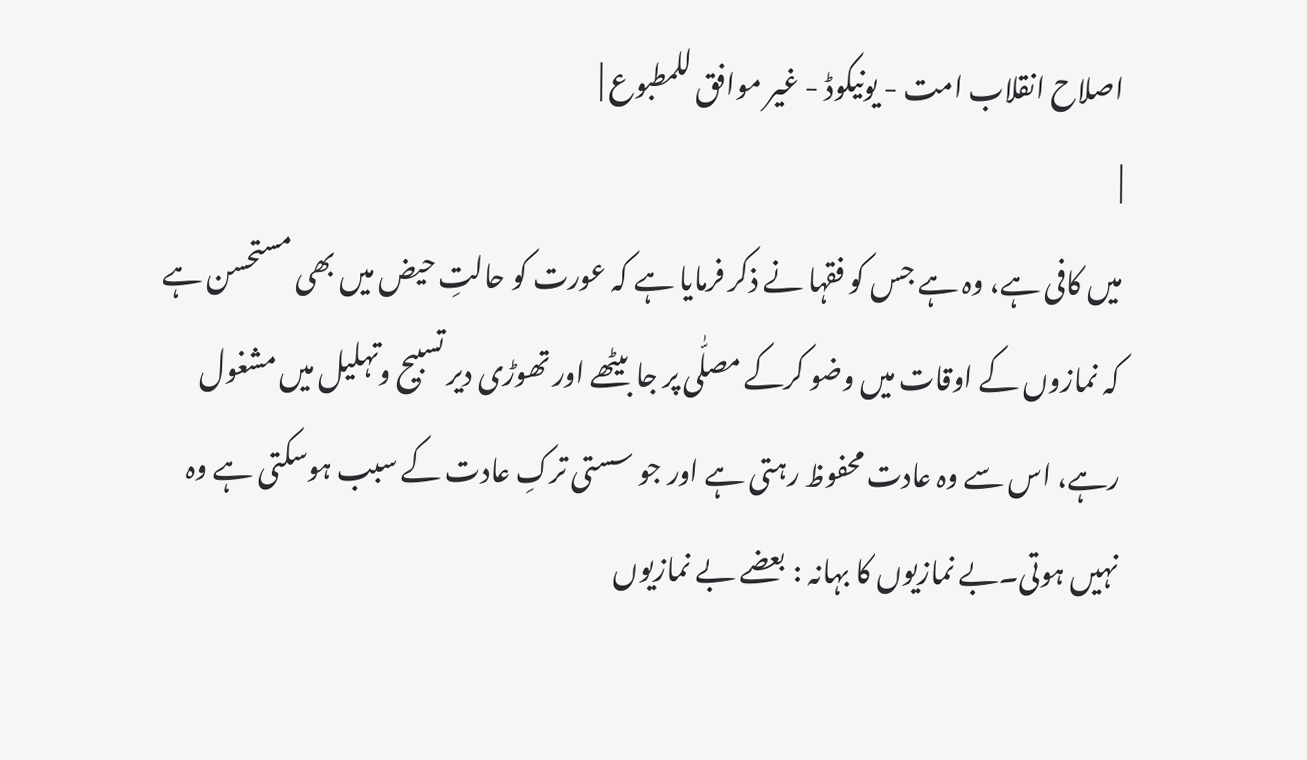اصلاح انقلاب امت - یونیکوڈ - غیر موافق للمطبوع |
|
میں کافی ہے، وہ ہے جس کو فقہا نے ذکر فرمایا ہے کہ عورت کو حالتِ حیض میں بھی مستحسن ہے کہ نمازوں کے اوقات میں وضو کرکے مصلّٰی پر جا بیٹھے اور تھوڑی دیر تسبیح وتہلیل میں مشغول رہے، اس سے وہ عادت محفوظ رہتی ہے اور جو سستی ترکِ عادت کے سبب ہوسکتی ہے وہ نہیں ہوتی۔بے نمازیوں کا بہانہ : بعضے بے نمازیوں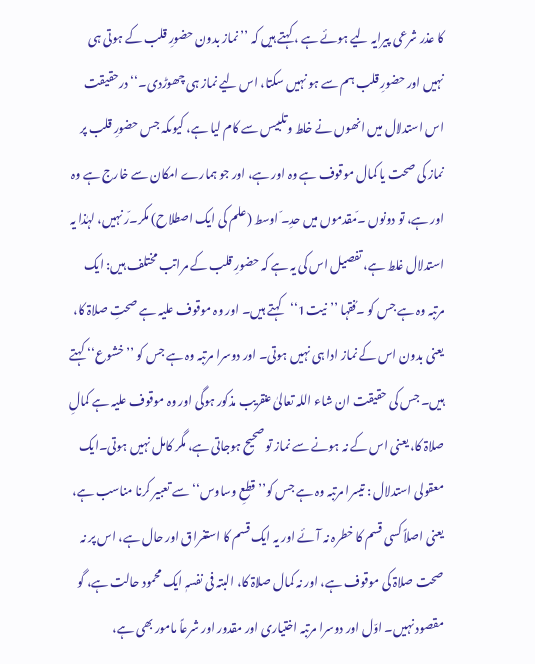کا عذر شرعی پیرایہ لیے ہوئے ہے ، کہتے ہیں کہ ’’نماز بدون حضورِ قلب کے ہوتی ہی نہیں اور حضورِ قلب ہم سے ہو نہیں سکتا، اس لیے نماز ہی چھوڑدی۔‘‘ درحقیقت اس استدلال میں انھوں نے خلط وتلبیس سے کام لیا ہے، کیوںکہ جس حضورِ قلب پر نماز کی صحت یا کمال موقوف ہے وہ اور ہے، اور جو ہمارے امکان سے خارج ہے وہ اور ہے، تو دونوں ۔ّمقدموں میں حدِ۔ّ اوسط (علم کی ایک اصطلاح) مکر۔ّر نہیں، لہٰذا یہ استدلال غلط ہے، تفصیل اس کی یہ ہے کہ حضورِ قلب کے مراتب مختلف ہیں: ایک مرتبہ وہ ہے جس کو ۔ُفقہا ’’نیت1‘‘کہتے ہیں۔ اور وہ موقوف علیہ ہے صحتِ صلاۃ کا، یعنی بدون اس کے نماز ادا ہی نہیں ہوتی۔ اور دوسرا مرتبہ وہ ہے جس کو ’’خشوع‘‘ کہتے ہیں۔ جس کی حقیقت ان شاء اللہ تعالیٰ عنقریب مذکور ہوگی اور وہ موقوف علیہ ہے کمالِ صلاۃ کا، یعنی اس کے نہ ہونے سے نماز تو صحیح ہوجاتی ہے، مگر کامل نہیں ہوتی۔ایک معقولی استدلال : تیسرا مرتبہ وہ ہے جس کو’’ قطعِ وساوس‘‘ سے تعبیر کرنا مناسب ہے، یعنی اصلاً کسی قسم کا خطرہ نہ آئے اور یہ ایک قسم کا استغراق اور حال ہے، اس پر نہ صحت صلاۃ کی موقوف ہے، اور نہ کمال صلاۃ کا، البتہ فی نفسہٖ ایک محمود حالت ہے، گو مقصود نہیں۔ اوّل اور دوسرا مرتبہ اختیاری اور مقدور اور شرعاً مامور بھی ہے،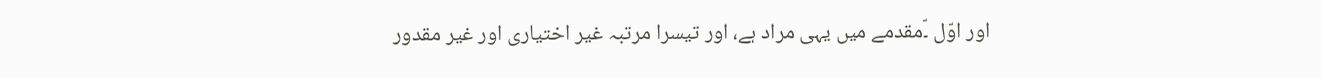اور اوّل ۔ّمقدمے میں یہی مراد ہے، اور تیسرا مرتبہ غیر اختیاری اور غیر مقدور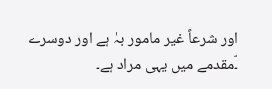اور شرعاً غیر مامور بہٰ ہے اور دوسرے ۔ّمقدمے میں یہی مراد ہے۔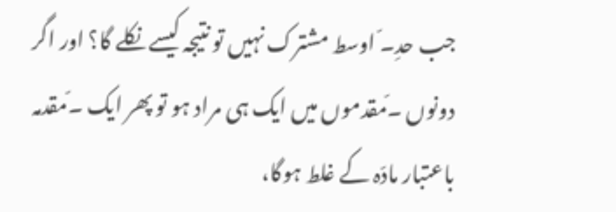جب حدِ۔ّ اوسط مشترک نہیں تو نتیجہ کیسے نکلے گا؟ اور اگر دونوں ۔ّمقدموں میں ایک ہی مراد ہو تو پھر ایک ۔ّمقدمہ باعتبار مادّہ کے غلط ہوگا،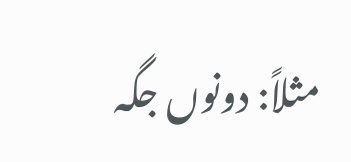مثلاً: دونوں جگہ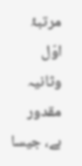مرتبۂ اوّل وثانیہ مقدور ہے، جیسا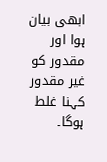ابھی بیان ہوا اور مقدور کو غیر مقدور کہنا غلط ہوگا۔